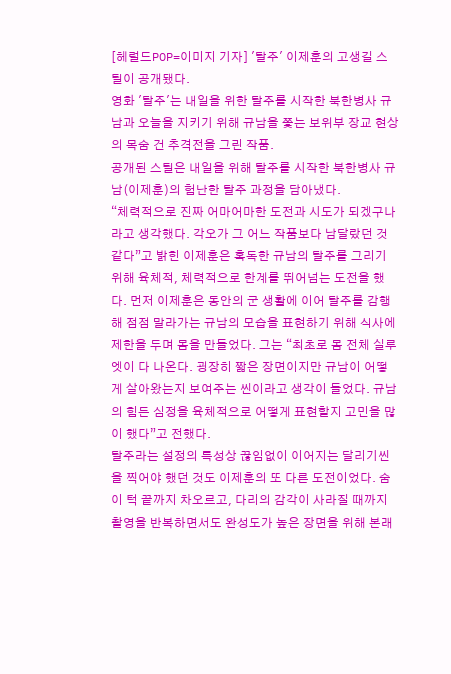[헤럴드POP=이미지 기자] '탈주' 이제훈의 고생길 스틸이 공개됐다.
영화 '탈주'는 내일을 위한 탈주를 시작한 북한병사 규남과 오늘을 지키기 위해 규남을 쫓는 보위부 장교 현상의 목숨 건 추격전을 그린 작품.
공개된 스틸은 내일을 위해 탈주를 시작한 북한병사 규남(이제훈)의 험난한 탈주 과정을 담아냈다.
“체력적으로 진짜 어마어마한 도전과 시도가 되겠구나라고 생각했다. 각오가 그 어느 작품보다 남달랐던 것 같다”고 밝힌 이제훈은 혹독한 규남의 탈주를 그리기 위해 육체적, 체력적으로 한계를 뛰어넘는 도전을 했다. 먼저 이제훈은 동안의 군 생활에 이어 탈주를 감행해 점점 말라가는 규남의 모습을 표현하기 위해 식사에 제한을 두며 몸을 만들었다. 그는 “최초로 몸 전체 실루엣이 다 나온다. 굉장히 짧은 장면이지만 규남이 어떻게 살아왔는지 보여주는 씬이라고 생각이 들었다. 규남의 힘든 심정을 육체적으로 어떻게 표현할지 고민을 많이 했다”고 전했다.
탈주라는 설정의 특성상 끊임없이 이어지는 달리기씬을 찍어야 했던 것도 이제훈의 또 다른 도전이었다. 숨이 턱 끝까지 차오르고, 다리의 감각이 사라질 때까지 촬영을 반복하면서도 완성도가 높은 장면을 위해 본래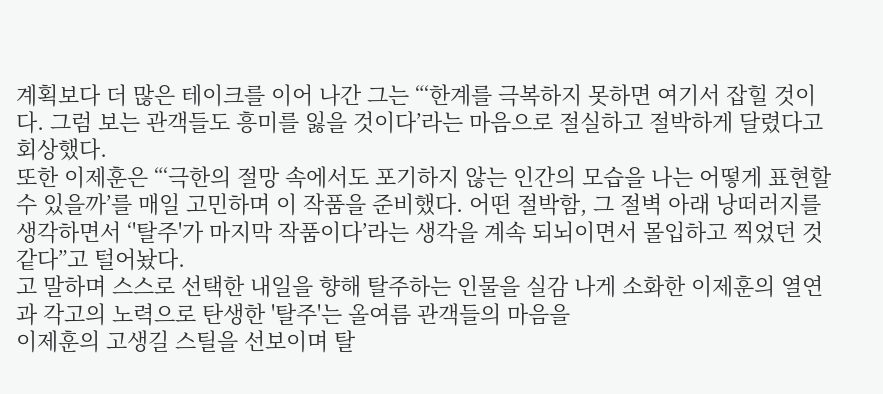계획보다 더 많은 테이크를 이어 나간 그는 “‘한계를 극복하지 못하면 여기서 잡힐 것이다. 그럼 보는 관객들도 흥미를 잃을 것이다’라는 마음으로 절실하고 절박하게 달렸다고 회상했다.
또한 이제훈은 “‘극한의 절망 속에서도 포기하지 않는 인간의 모습을 나는 어떻게 표현할 수 있을까’를 매일 고민하며 이 작품을 준비했다. 어떤 절박함, 그 절벽 아래 낭떠러지를 생각하면서 ‘'탈주'가 마지막 작품이다’라는 생각을 계속 되뇌이면서 몰입하고 찍었던 것 같다”고 털어놨다.
고 말하며 스스로 선택한 내일을 향해 탈주하는 인물을 실감 나게 소화한 이제훈의 열연과 각고의 노력으로 탄생한 '탈주'는 올여름 관객들의 마음을
이제훈의 고생길 스틸을 선보이며 탈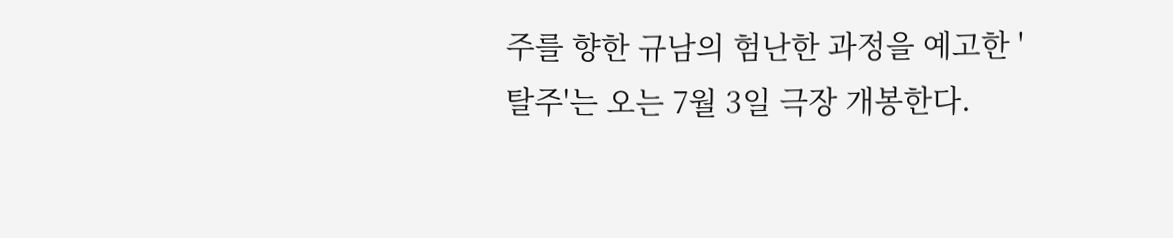주를 향한 규남의 험난한 과정을 예고한 '탈주'는 오는 7월 3일 극장 개봉한다.